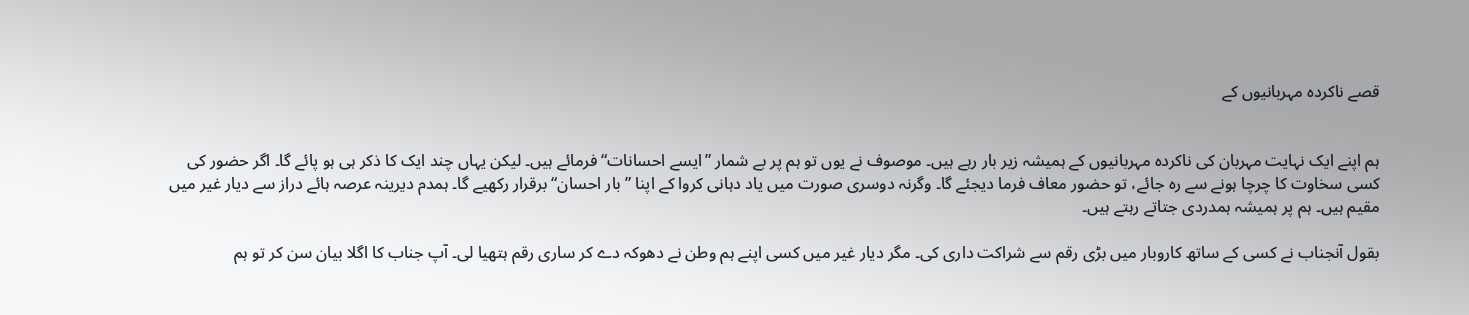قصے ناکردہ مہربانیوں کے


ہم اپنے ایک نہایت مہربان کی ناکردہ مہربانیوں کے ہمیشہ زیر بار رہے ہیں۔ موصوف نے یوں تو ہم پر بے شمار ”ایسے احسانات“ فرمائے ہیں۔ لیکن یہاں چند ایک کا ذکر ہی ہو پائے گا۔ اگر حضور کی کسی سخاوت کا چرچا ہونے سے رہ جائے، تو حضور معاف فرما دیجئے گا۔ وگرنہ دوسری صورت میں یاد دہانی کروا کے اپنا ”بار احسان“ برقرار رکھیے گا۔ ہمدم دیرینہ عرصہ ہائے دراز سے دیار غیر میں مقیم ہیں۔ ہم پر ہمیشہ ہمدردی جتاتے رہتے ہیں۔

بقول آنجناب نے کسی کے ساتھ کاروبار میں بڑی رقم سے شراکت داری کی۔ مگر دیار غیر میں کسی اپنے ہم وطن نے دھوکہ دے کر ساری رقم ہتھیا لی۔ آپ جناب کا اگلا بیان سن کر تو ہم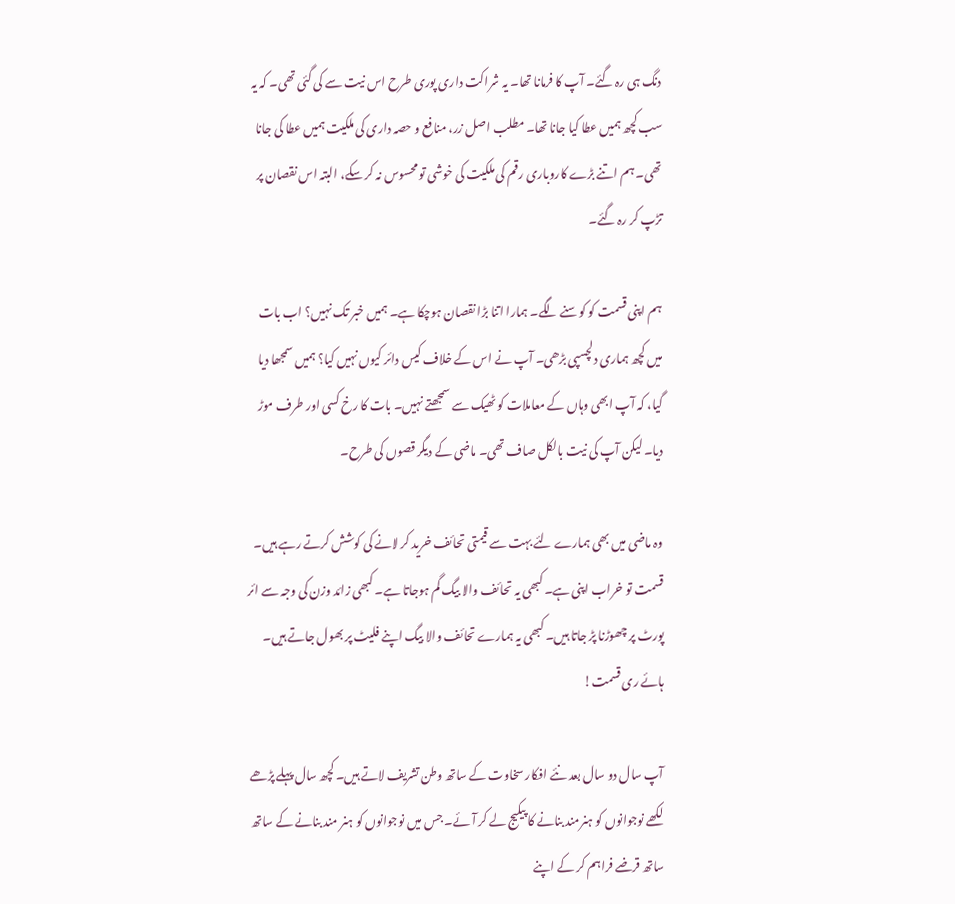دنگ ہی رہ گئے۔ آپ کا فرمانا تھا۔ یہ شراکت داری پوری طرح اس نیت سے کی گئی تھی۔ کہ یہ سب کچھ ہمیں عطا کیا جانا تھا۔ مطلب اصل زر، منافع و حصہ داری کی ملکیت ہمیں عطا کی جانا تھی۔ ہم اتنے بڑے کاروباری رقم کی ملکیت کی خوشی تو محسوس نہ کر سکے، البتہ اس نقصان پر تڑپ کر رہ گئے۔

ہم اپنی قسمت کو کوسنے لگے۔ ہمارا اتنا بڑا نقصان ہوچکا ہے۔ ہمیں خبر تک نہیں؟ اب بات میں کچھ ہماری دلچسپی بڑھی۔ آپ نے اس کے خلاف کیس دائر کیوں نہیں کیا؟ ہمیں سمجھا دیا گیا، کہ آپ ابھی وہاں کے معاملات کو ٹھیک سے سمجھتے نہیں۔ بات کا رخ کسی اور طرف موڑ دیا۔ لیکن آپ کی نیت بالکل صاف تھی۔ ماضی کے دیگر قصوں کی طرح۔

وہ ماضی میں بھی ہمارے لئے بہت سے قیمتی تحائف خرید کر لانے کی کوشش کرتے رہے ہیں۔ قسمت تو خراب اپنی ہے۔ کبھی یہ تحائف والا بیگ گم ہوجاتا ہے۔ کبھی زائد وزن کی وجہ سے ائر پورٹ پر چھوڑنا پڑ جاتا ہیں۔ کبھی یہ ہمارے تحائف والا بیگ اپنے فلیٹ پر بھول جاتے ہیں۔ ہائے ری قسمت!

آپ سال دو سال بعد نئے افکار سخاوت کے ساتھ وطن تشریف لاتے ہیں۔ کچھ سال پہلے پڑھے لکھے نوجوانوں کو ہنرمند بنانے کا پیکیج لے کر آئے۔ جس میں نوجوانوں کو ہنر مند بنانے کے ساتھ ساتھ قرضے فراہم کر کے اپنے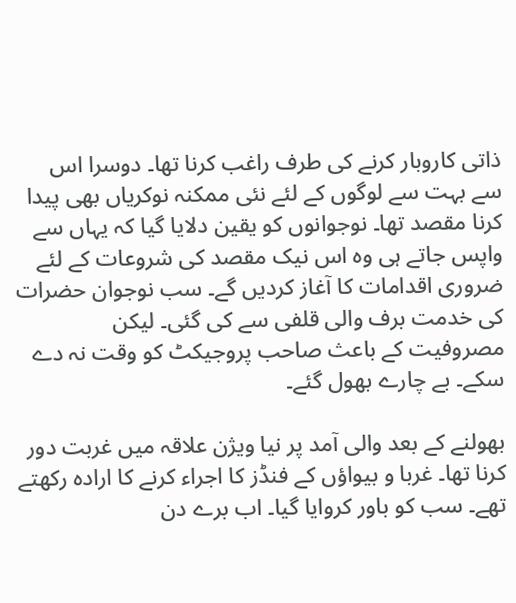ذاتی کاروبار کرنے کی طرف راغب کرنا تھا۔ دوسرا اس سے بہت سے لوگوں کے لئے نئی ممکنہ نوکریاں بھی پیدا کرنا مقصد تھا۔ نوجوانوں کو یقین دلایا گیا کہ یہاں سے واپس جاتے ہی وہ اس نیک مقصد کی شروعات کے لئے ضروری اقدامات کا آغاز کردیں گے۔ سب نوجوان حضرات کی خدمت برف والی قلفی سے کی گئی۔ لیکن مصروفیت کے باعث صاحب پروجیکٹ کو وقت نہ دے سکے۔ بے چارے بھول گئے۔

بھولنے کے بعد والی آمد پر نیا ویژن علاقہ میں غربت دور کرنا تھا۔ غربا و بیواؤں کے فنڈز کا اجراء کرنے کا ارادہ رکھتے تھے۔ سب کو باور کروایا گیا۔ اب برے دن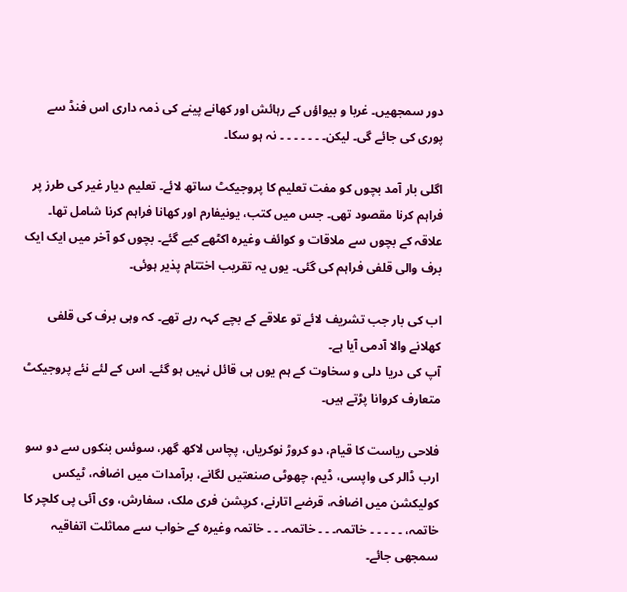دور سمجھیں۔ غربا و بیواؤں کے رہائش اور کھانے پینے کی ذمہ داری اس فنڈ سے پوری کی جائے گی۔ لیکن۔ ۔ ۔ ۔ ۔ ۔ ۔ نہ ہو سکا۔

اگلی بار آمد بچوں کو مفت تعلیم کا پروجیکٹ ساتھ لائے۔ تعلیم دیار غیر کی طرز پر فراہم کرنا مقصود تھی۔ جس میں کتب، یونیفارم اور کھانا فراہم کرنا شامل تھا۔ علاقہ کے بچوں سے ملاقات و کوائف وغیرہ اکٹھے کیے گئے۔ بچوں کو آخر میں ایک ایک برف والی قلفی فراہم کی گئی۔ یوں یہ تقریب اختتام پذیر ہوئی۔

اب کی بار جب تشریف لائے تو علاقے کے بچے کہہ رہے تھے۔ کہ وہی برف کی قلفی کھلانے والا آدمی آیا ہے۔
آپ کی دریا دلی و سخاوت کے ہم یوں ہی قائل نہیں ہو گئے۔ اس کے لئے نئے پروجیکٹ متعارف کروانا پڑتے ہیں۔

فلاحی ریاست کا قیام، دو کروڑ نوکریاں، پچاس لاکھ گھر، سوئس بنکوں سے دو سو ارب ڈالر کی واپسی، ڈیم، چھوٹی صنعتیں لگانے، برآمدات میں اضافہ، ٹیکس کولیکشن میں اضافہ، قرضے اتارنے، کرپشن فری ملک، سفارش، وی آئی پی کلچر کا خاتمہ، ۔ ۔ ۔ ۔ ۔ خاتمہ۔ ۔ ۔ خاتمہ۔ ۔ ۔ خاتمہ وغیرہ کے خواب سے مماثلت اتفاقیہ سمجھی جائے۔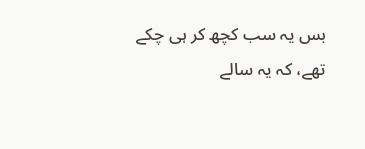بس یہ سب کچھ کر ہی چکے تھے، کہ یہ سالے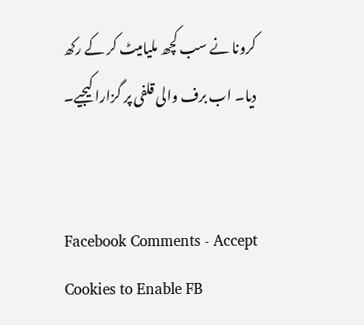کرونا نے سب کچھ ملیامیٹ کر کے رکھ دیا۔ اب برف والی قلفی پر گزارا کیجیے۔


Facebook Comments - Accept Cookies to Enable FB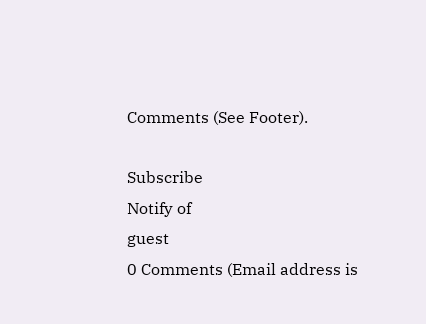Comments (See Footer).

Subscribe
Notify of
guest
0 Comments (Email address is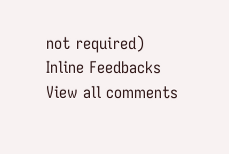not required)
Inline Feedbacks
View all comments